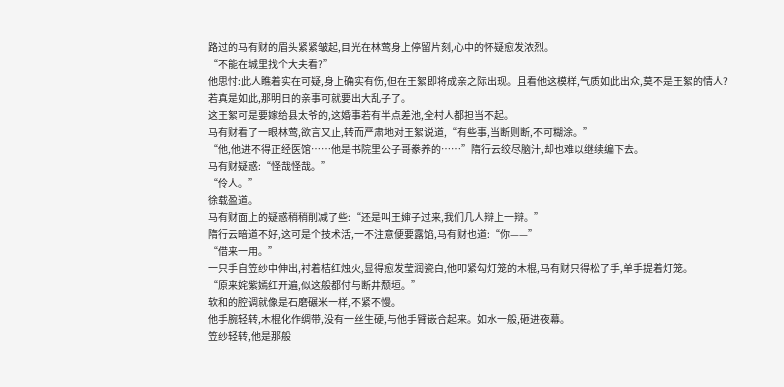路过的马有财的眉头紧紧皱起,目光在林莺身上停留片刻,心中的怀疑愈发浓烈。
“不能在城里找个大夫看?”
他思忖:此人瞧着实在可疑,身上确实有伤,但在王絮即将成亲之际出现。且看他这模样,气质如此出众,莫不是王絮的情人?
若真是如此,那明日的亲事可就要出大乱子了。
这王絮可是要嫁给县太爷的,这婚事若有半点差池,全村人都担当不起。
马有财看了一眼林莺,欲言又止,转而严肃地对王絮说道,“有些事,当断则断,不可糊涂。”
“他,他进不得正经医馆……他是书院里公子哥豢养的……”隋行云绞尽脑汁,却也难以继续编下去。
马有财疑惑:“怪哉怪哉。”
“伶人。”
徐载盈道。
马有财面上的疑惑稍稍削减了些:“还是叫王婶子过来,我们几人辩上一辩。”
隋行云暗道不好,这可是个技术活,一不注意便要露馅,马有财也道:“你——”
“借来一用。”
一只手自笠纱中伸出,衬着桔红烛火,显得愈发莹润瓷白,他叩紧勾灯笼的木棍,马有财只得松了手,单手提着灯笼。
“原来姹紫嫣红开遍,似这般都付与断井颓垣。”
软和的腔调就像是石磨碾米一样,不紧不慢。
他手腕轻转,木棍化作绸带,没有一丝生硬,与他手臂嵌合起来。如水一般,砸进夜幕。
笠纱轻转,他是那般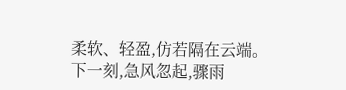柔软、轻盈,仿若隔在云端。
下一刻,急风忽起,骤雨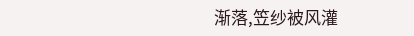渐落,笠纱被风灌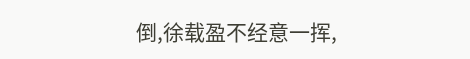倒,徐载盈不经意一挥,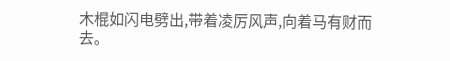木棍如闪电劈出,带着凌厉风声,向着马有财而去。